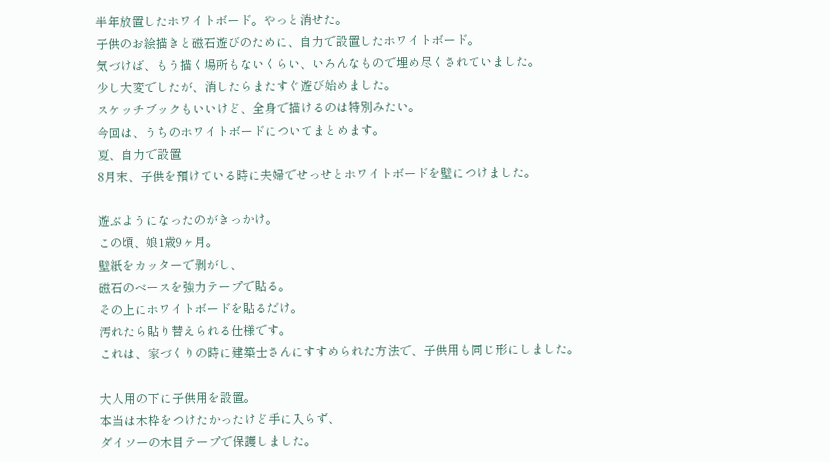半年放置したホワイトボード。やっと消せた。
子供のお絵描きと磁石遊びのために、自力で設置したホワイトボード。
気づけば、もう描く場所もないくらい、いろんなもので埋め尽くされていました。
少し大変でしたが、消したらまたすぐ遊び始めました。
スケッチブックもいいけど、全身で描けるのは特別みたい。
今回は、うちのホワイトボードについてまとめます。
夏、自力で設置
8月末、子供を預けている時に夫婦でせっせとホワイトボードを壁につけました。

遊ぶようになったのがきっかけ。
この頃、娘1歳9ヶ月。
壁紙をカッターで剥がし、
磁石のベースを強力テープで貼る。
その上にホワイトボードを貼るだけ。
汚れたら貼り替えられる仕様です。
これは、家づくりの時に建築士さんにすすめられた方法で、子供用も同じ形にしました。

大人用の下に子供用を設置。
本当は木枠をつけたかったけど手に入らず、
ダイソーの木目テープで保護しました。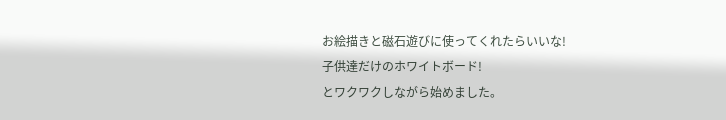お絵描きと磁石遊びに使ってくれたらいいな!
子供達だけのホワイトボード!
とワクワクしながら始めました。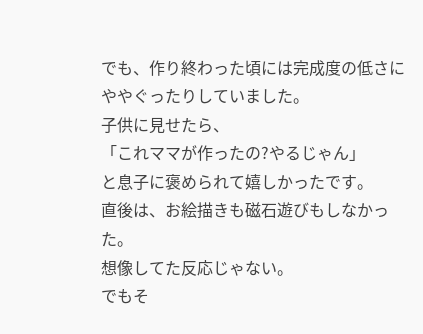でも、作り終わった頃には完成度の低さにややぐったりしていました。
子供に見せたら、
「これママが作ったの?やるじゃん」
と息子に褒められて嬉しかったです。
直後は、お絵描きも磁石遊びもしなかった。
想像してた反応じゃない。
でもそ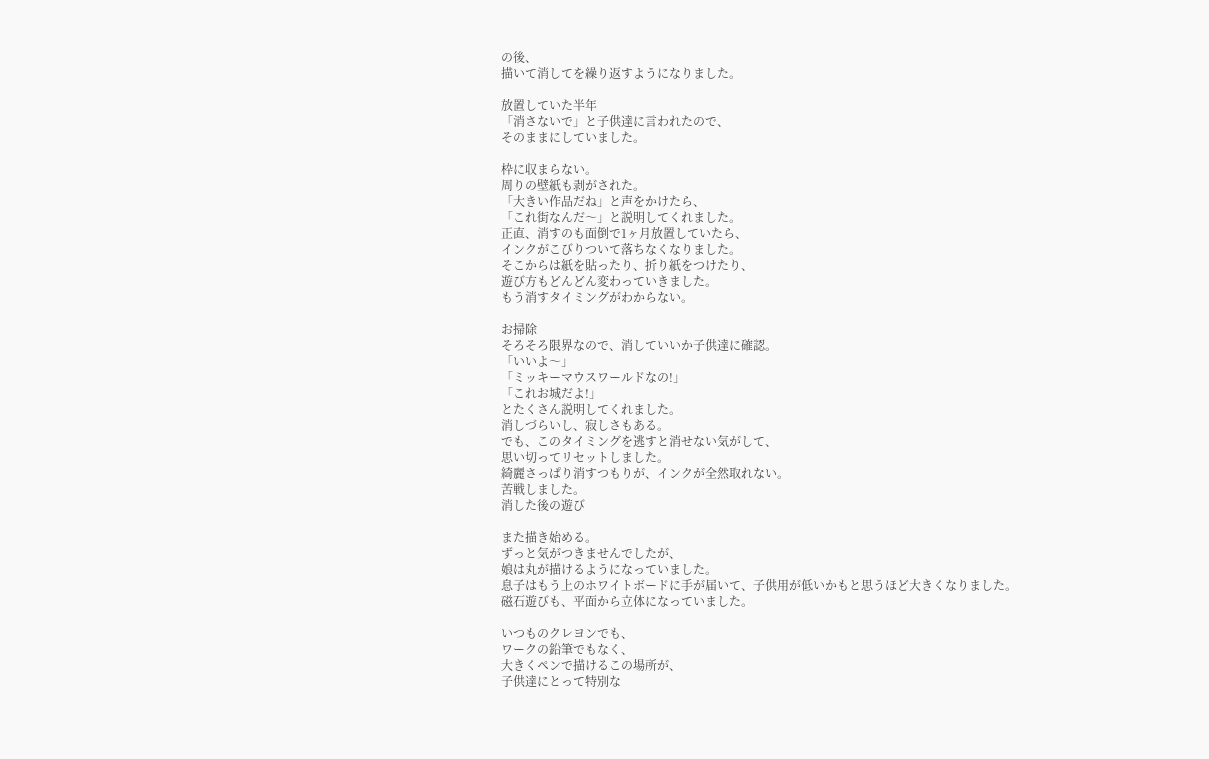の後、
描いて消してを繰り返すようになりました。

放置していた半年
「消さないで」と子供達に言われたので、
そのままにしていました。

枠に収まらない。
周りの壁紙も剥がされた。
「大きい作品だね」と声をかけたら、
「これ街なんだ〜」と説明してくれました。
正直、消すのも面倒で1ヶ月放置していたら、
インクがこびりついて落ちなくなりました。
そこからは紙を貼ったり、折り紙をつけたり、
遊び方もどんどん変わっていきました。
もう消すタイミングがわからない。

お掃除
そろそろ限界なので、消していいか子供達に確認。
「いいよ〜」
「ミッキーマウスワールドなの!」
「これお城だよ!」
とたくさん説明してくれました。
消しづらいし、寂しさもある。
でも、このタイミングを逃すと消せない気がして、
思い切ってリセットしました。
綺麗さっぱり消すつもりが、インクが全然取れない。
苦戦しました。
消した後の遊び

また描き始める。
ずっと気がつきませんでしたが、
娘は丸が描けるようになっていました。
息子はもう上のホワイトボードに手が届いて、子供用が低いかもと思うほど大きくなりました。
磁石遊びも、平面から立体になっていました。

いつものクレヨンでも、
ワークの鉛筆でもなく、
大きくペンで描けるこの場所が、
子供達にとって特別な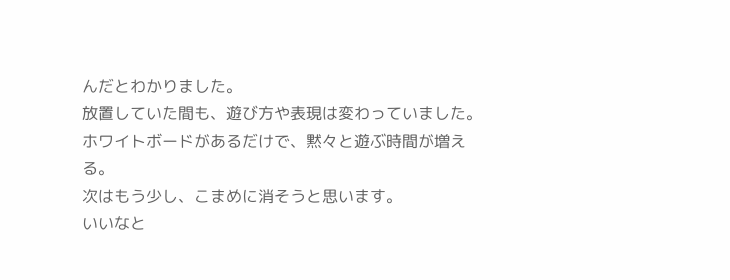んだとわかりました。
放置していた間も、遊び方や表現は変わっていました。
ホワイトボードがあるだけで、黙々と遊ぶ時間が増える。
次はもう少し、こまめに消そうと思います。
いいなと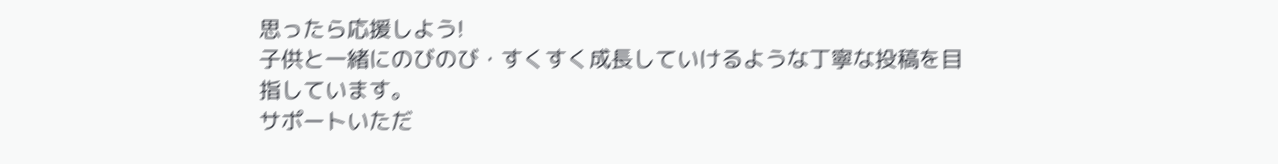思ったら応援しよう!
子供と一緒にのびのび・すくすく成長していけるような丁寧な投稿を目指しています。
サポートいただ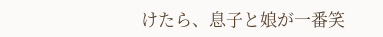けたら、息子と娘が一番笑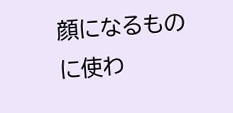顔になるものに使わ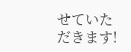せていただきます!